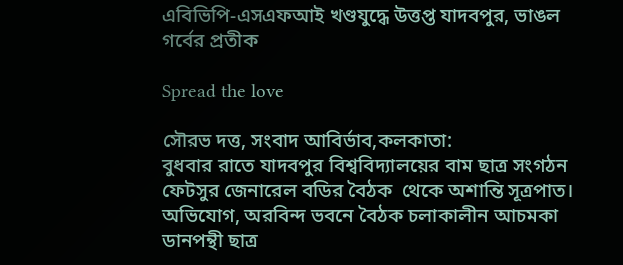এবিভিপি-এসএফআই খণ্ডযুদ্ধে উত্তপ্ত যাদবপুর, ভাঙল গর্বের প্রতীক

Spread the love

সৌরভ দত্ত, সংবাদ আবির্ভাব,কলকাতা:
বুধবার রাতে যাদবপুর বিশ্ববিদ্যালয়ের বাম ছাত্র সংগঠন ফেটসুর জেনারেল বডির বৈঠক  থেকে অশান্তি সূত্রপাত। অভিযোগ, অরবিন্দ ভবনে বৈঠক চলাকালীন আচমকা ডানপন্থী ছাত্র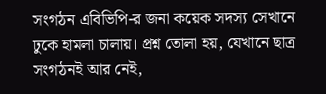সংগঠন এবিভিপি-র জনা কয়েক সদস্য সেখানে ঢুকে হামলা চালায়। প্রশ্ন তোলা হয়, যেখানে ছাত্র সংগঠনই আর নেই,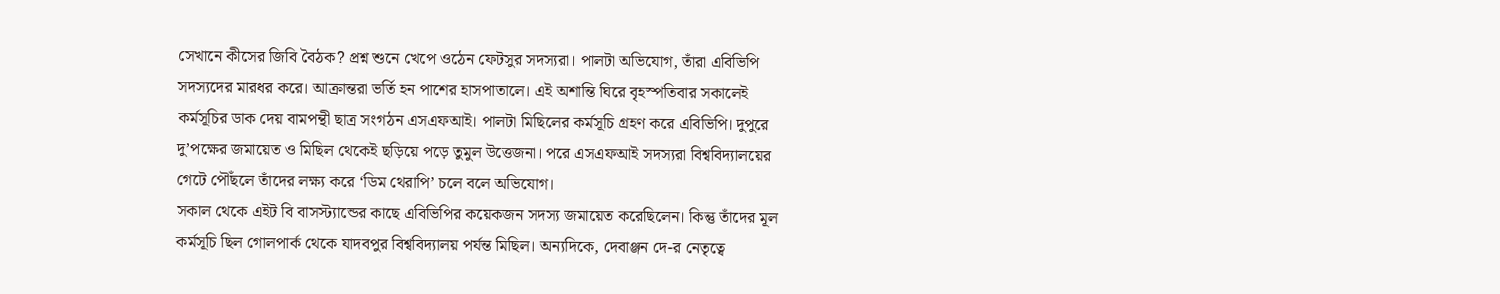সেখানে কীসের জিবি বৈঠক? প্রশ্ন শুনে খেপে ওঠেন ফেটসুর সদস্যরা। পালটা অভিযোগ, তাঁরা এবিভিপি সদস্যদের মারধর করে। আক্রান্তরা ভর্তি হন পাশের হাসপাতালে। এই অশান্তি ঘিরে বৃহস্পতিবার সকালেই কর্মসূচির ডাক দেয় বামপন্থী ছাত্র সংগঠন এসএফআই। পালটা মিছিলের কর্মসূচি গ্রহণ করে এবিভিপি। দুপুরে দু’পক্ষের জমায়েত ও মিছিল থেকেই ছড়িয়ে পড়ে তুমুল উত্তেজনা। পরে এসএফআই সদস্যরা বিশ্ববিদ্যালয়ের গেটে পৌঁছলে তাঁদের লক্ষ্য করে ‘ডিম থেরাপি’ চলে বলে অভিযোগ।
সকাল থেকে এইট বি বাসস্ট্যান্ডের কাছে এবিভিপির কয়েকজন সদস্য জমায়েত করেছিলেন। কিন্তু তাঁদের মূল কর্মসূচি ছিল গোলপার্ক থেকে যাদবপুর বিশ্ববিদ্যালয় পর্যন্ত মিছিল। অন্যদিকে, দেবাঞ্জন দে-র নেতৃত্বে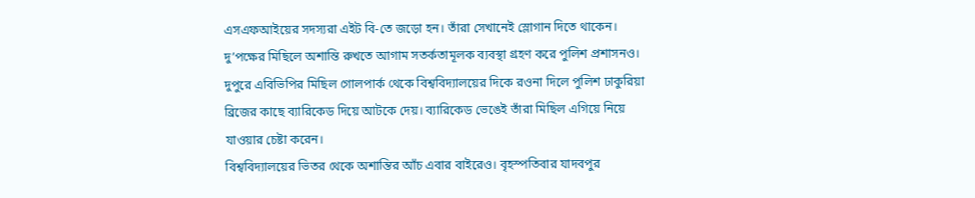এসএফআইয়ের সদস্যরা এইট বি-তে জড়ো হন। তাঁরা সেখানেই স্লোগান দিতে থাকেন। দু’পক্ষের মিছিলে অশান্তি রুখতে আগাম সতর্কতামূলক ব্যবস্থা গ্রহণ করে পুলিশ প্রশাসনও। দুপুরে এবিভিপির মিছিল গোলপার্ক থেকে বিশ্ববিদ্যালয়ের দিকে রওনা দিলে পুলিশ ঢাকুরিয়া ব্রিজের কাছে ব্যারিকেড দিয়ে আটকে দেয়। ব্যারিকেড ভেঙেই তাঁরা মিছিল এগিয়ে নিয়ে যাওয়ার চেষ্টা করেন।
বিশ্ববিদ্যালয়ের ভিতর থেকে অশান্তির আঁচ এবার বাইরেও। বৃহস্পতিবার যাদবপুর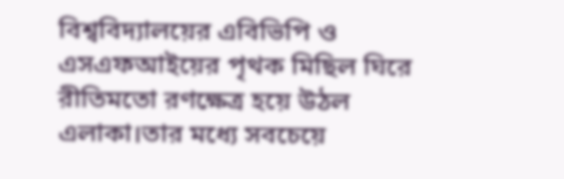বিশ্ববিদ্যালয়ের এবিভিপি ও এসএফআইয়ের পৃথক মিছিল ঘিরে রীতিমতো রণক্ষেত্র হয়ে উঠল এলাকা।তার মধ্যে সবচেয়ে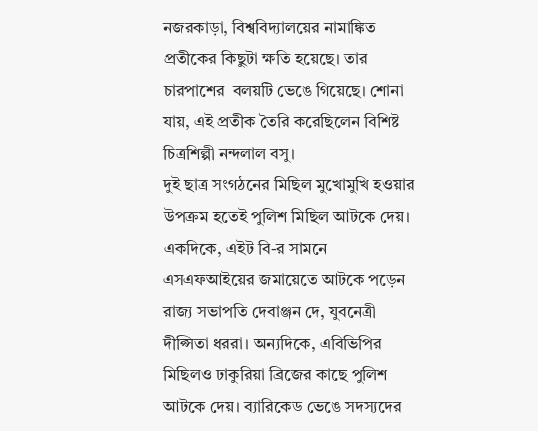নজরকাড়া, বিশ্ববিদ্যালয়ের নামাঙ্কিত প্রতীকের কিছুটা ক্ষতি হয়েছে। তার চারপাশের  বলয়টি ভেঙে গিয়েছে। শোনা যায়, এই প্রতীক তৈরি করেছিলেন বিশিষ্ট চিত্রশিল্পী নন্দলাল বসু।
দুই ছাত্র সংগঠনের মিছিল মুখোমুখি হওয়ার উপক্রম হতেই পুলিশ মিছিল আটকে দেয়। একদিকে, এইট বি-র সামনে এসএফআইয়ের জমায়েতে আটকে পড়েন রাজ্য সভাপতি দেবাঞ্জন দে, যুবনেত্রী দীপ্সিতা ধররা। অন্যদিকে, এবিভিপির মিছিলও ঢাকুরিয়া ব্রিজের কাছে পুলিশ আটকে দেয়। ব্যারিকেড ভেঙে সদস্যদের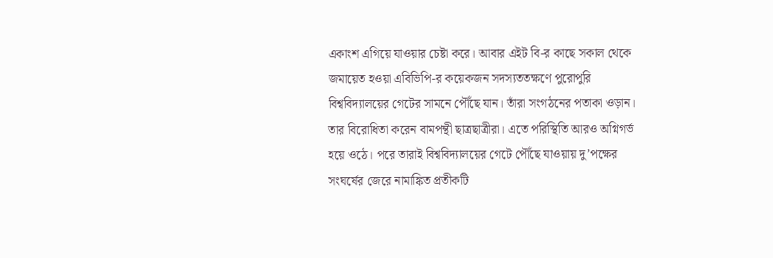একাংশ এগিয়ে যাওয়ার চেষ্টা করে। আবার এইট বি-র কাছে সকাল থেকে জমায়েত হওয়া এবিভিপি-র কয়েকজন সদস্যততক্ষণে পুরোপুরি বিশ্ববিদ্যালয়ের গেটের সামনে পৌঁছে যান। তাঁরা সংগঠনের পতাকা ওড়ান। তার বিরোধিতা করেন বামপন্থী ছাত্রছাত্রীরা। এতে পরিস্থিতি আরও অগ্নিগর্ভ হয়ে ওঠে। পরে তারাই বিশ্ববিদ্যালয়ের গেটে পৌঁছে যাওয়ায় দু’পক্ষের সংঘর্ষের জেরে নামাঙ্কিত প্রতীকটি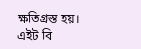ক্ষতিগ্রস্ত হয়।
এইট বি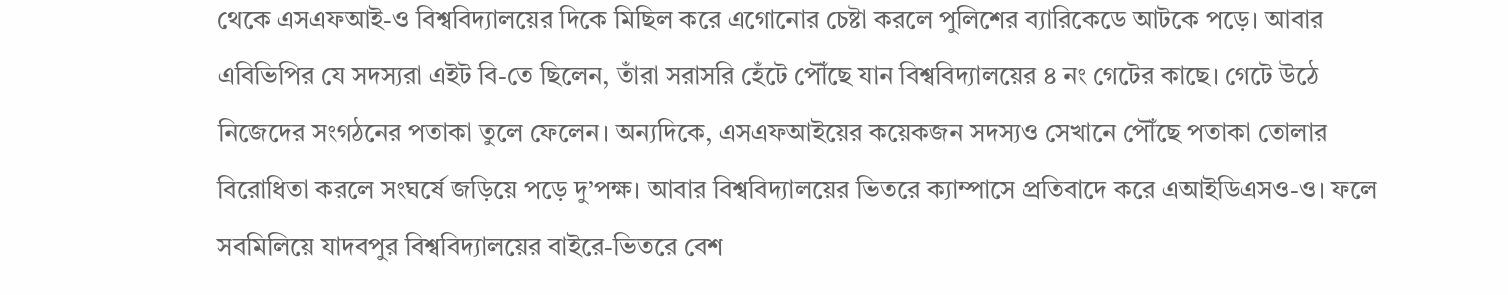থেকে এসএফআই-ও বিশ্ববিদ্যালয়ের দিকে মিছিল করে এগোনোর চেষ্টা করলে পুলিশের ব্যারিকেডে আটকে পড়ে। আবার এবিভিপির যে সদস্যরা এইট বি-তে ছিলেন, তাঁরা সরাসরি হেঁটে পৌঁছে যান বিশ্ববিদ্যালয়ের ৪ নং গেটের কাছে। গেটে উঠে নিজেদের সংগঠনের পতাকা তুলে ফেলেন। অন্যদিকে, এসএফআইয়ের কয়েকজন সদস্যও সেখানে পৌঁছে পতাকা তোলার বিরোধিতা করলে সংঘর্ষে জড়িয়ে পড়ে দু’পক্ষ। আবার বিশ্ববিদ্যালয়ের ভিতরে ক্যাম্পাসে প্রতিবাদে করে এআইডিএসও-ও। ফলে সবমিলিয়ে যাদবপুর বিশ্ববিদ্যালয়ের বাইরে-ভিতরে বেশ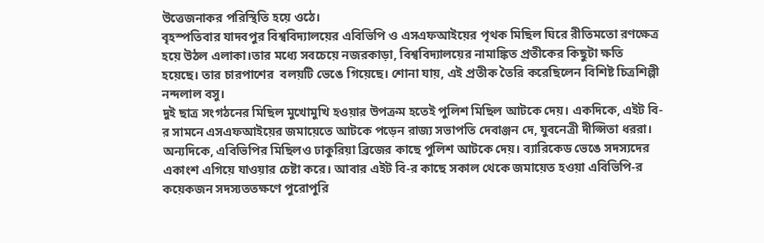উত্তেজনাকর পরিস্থিতি হয়ে ওঠে।
বৃহস্পতিবার যাদবপুর বিশ্ববিদ্যালয়ের এবিভিপি ও এসএফআইয়ের পৃথক মিছিল ঘিরে রীতিমতো রণক্ষেত্র হয়ে উঠল এলাকা।তার মধ্যে সবচেয়ে নজরকাড়া, বিশ্ববিদ্যালয়ের নামাঙ্কিত প্রতীকের কিছুটা ক্ষতি হয়েছে। তার চারপাশের  বলয়টি ভেঙে গিয়েছে। শোনা যায়, এই প্রতীক তৈরি করেছিলেন বিশিষ্ট চিত্রশিল্পী নন্দলাল বসু।
দুই ছাত্র সংগঠনের মিছিল মুখোমুখি হওয়ার উপক্রম হতেই পুলিশ মিছিল আটকে দেয়। একদিকে, এইট বি-র সামনে এসএফআইয়ের জমায়েতে আটকে পড়েন রাজ্য সভাপতি দেবাঞ্জন দে, যুবনেত্রী দীপ্সিতা ধররা। অন্যদিকে, এবিভিপির মিছিলও ঢাকুরিয়া ব্রিজের কাছে পুলিশ আটকে দেয়। ব্যারিকেড ভেঙে সদস্যদের একাংশ এগিয়ে যাওয়ার চেষ্টা করে। আবার এইট বি-র কাছে সকাল থেকে জমায়েত হওয়া এবিভিপি-র কয়েকজন সদস্যততক্ষণে পুরোপুরি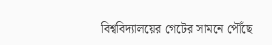বিশ্ববিদ্যালয়ের গেটের সামনে পৌঁছে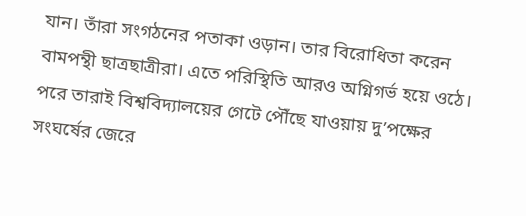যান। তাঁরা সংগঠনের পতাকা ওড়ান। তার বিরোধিতা করেন বামপন্থী ছাত্রছাত্রীরা। এতে পরিস্থিতি আরও অগ্নিগর্ভ হয়ে ওঠে। পরে তারাই বিশ্ববিদ্যালয়ের গেটে পৌঁছে যাওয়ায় দু’পক্ষের সংঘর্ষের জেরে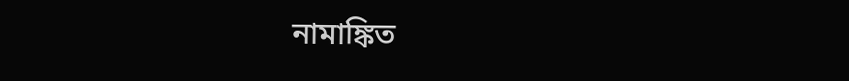নামাঙ্কিত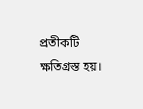প্রতীকটি ক্ষতিগ্রস্ত হয়।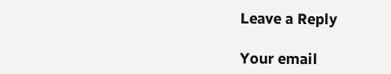Leave a Reply

Your email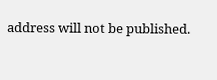address will not be published.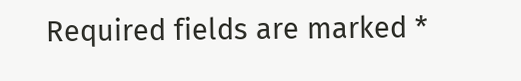Required fields are marked *